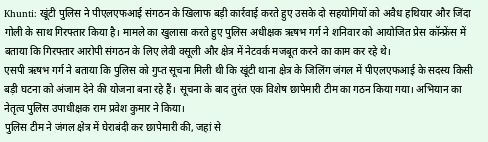Khunti: खूंटी पुलिस ने पीएलएफआई संगठन के खिलाफ बड़ी कार्रवाई करते हुए उसके दो सहयोगियों को अवैध हथियार और जिंदा गोली के साथ गिरफ्तार किया है। मामले का खुलासा करते हुए पुलिस अधीक्षक ऋषभ गर्ग ने शनिवार को आयोजित प्रेस कॉन्फ्रेंस में बताया कि गिरफ्तार आरोपी संगठन के लिए लेवी वसूली और क्षेत्र में नेटवर्क मजबूत करने का काम कर रहे थे।
एसपी ऋषभ गर्ग ने बताया कि पुलिस को गुप्त सूचना मिली थी कि खूंटी थाना क्षेत्र के जिलिंग जंगल में पीएलएफआई के सदस्य किसी बड़ी घटना को अंजाम देने की योजना बना रहे हैं। सूचना के बाद तुरंत एक विशेष छापेमारी टीम का गठन किया गया। अभियान का नेतृत्व पुलिस उपाधीक्षक राम प्रवेश कुमार ने किया।
पुलिस टीम ने जंगल क्षेत्र में घेराबंदी कर छापेमारी की, जहां से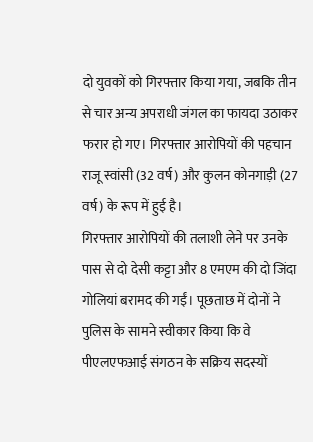दो युवकों को गिरफ्तार किया गया, जबकि तीन से चार अन्य अपराधी जंगल का फायदा उठाकर फरार हो गए। गिरफ्तार आरोपियों की पहचान राजू स्वांसी (32 वर्ष) और कुलन कोनगाड़ी (27 वर्ष) के रूप में हुई है।
गिरफ्तार आरोपियों की तलाशी लेने पर उनके पास से दो देसी कट्टा और 8 एमएम की दो जिंदा गोलियां बरामद की गईं। पूछताछ में दोनों ने पुलिस के सामने स्वीकार किया कि वे पीएलएफआई संगठन के सक्रिय सदस्यों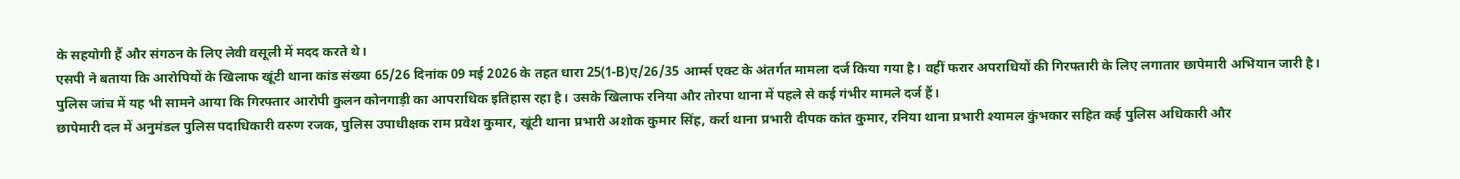के सहयोगी हैं और संगठन के लिए लेवी वसूली में मदद करते थे।
एसपी ने बताया कि आरोपियों के खिलाफ खूंटी थाना कांड संख्या 65/26 दिनांक 09 मई 2026 के तहत धारा 25(1-B)ए/26/35 आर्म्स एक्ट के अंतर्गत मामला दर्ज किया गया है। वहीं फरार अपराधियों की गिरफ्तारी के लिए लगातार छापेमारी अभियान जारी है।
पुलिस जांच में यह भी सामने आया कि गिरफ्तार आरोपी कुलन कोनगाड़ी का आपराधिक इतिहास रहा है। उसके खिलाफ रनिया और तोरपा थाना में पहले से कई गंभीर मामले दर्ज हैं।
छापेमारी दल में अनुमंडल पुलिस पदाधिकारी वरुण रजक, पुलिस उपाधीक्षक राम प्रवेश कुमार, खूंटी थाना प्रभारी अशोक कुमार सिंह, कर्रा थाना प्रभारी दीपक कांत कुमार, रनिया थाना प्रभारी श्यामल कुंभकार सहित कई पुलिस अधिकारी और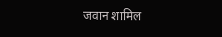जवान शामिल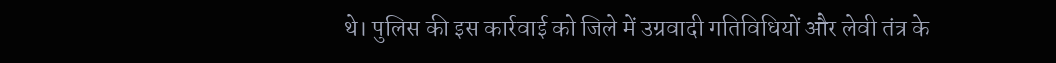थे। पुलिस की इस कार्रवाई को जिले में उग्रवादी गतिविधियों और लेवी तंत्र के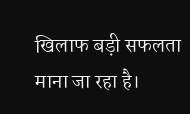खिलाफ बड़ी सफलता माना जा रहा है।